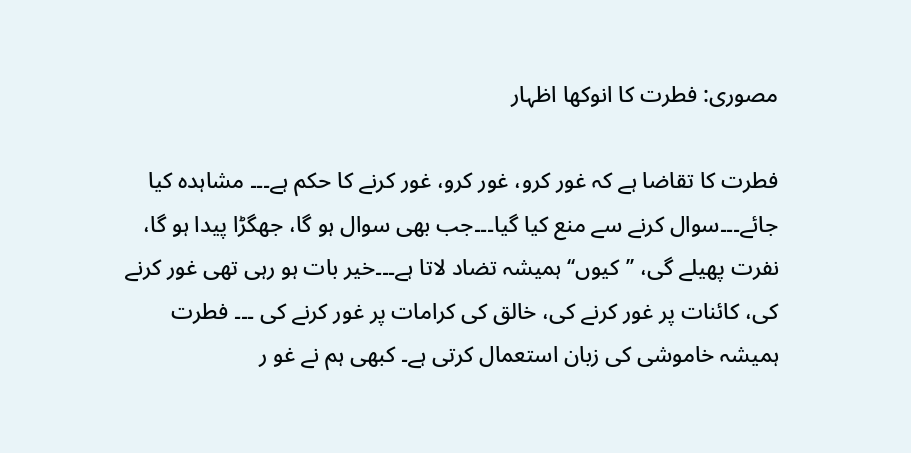مصوری: فطرت کا انوکھا اظہار

فطرت کا تقاضا ہے کہ غور کرو، غور کرو، غور کرنے کا حکم ہے۔۔۔ مشاہدہ کیا جائے۔۔۔سوال کرنے سے منع کیا گیا۔۔۔جب بھی سوال ہو گا، جھگڑا پیدا ہو گا، نفرت پھیلے گی، ’’کیوں‘‘ ہمیشہ تضاد لاتا ہے۔۔۔خیر بات ہو رہی تھی غور کرنے کی، کائنات پر غور کرنے کی، خالق کی کرامات پر غور کرنے کی ۔۔۔ فطرت ہمیشہ خاموشی کی زبان استعمال کرتی ہے۔ کبھی ہم نے غو ر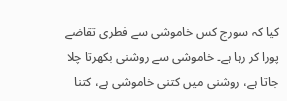کیا کہ سورج کس خاموشی سے فطری تقاضے پورا کر رہا ہے۔ خاموشی سے روشنی بکھرتا چلا جاتا ہے، روشنی میں کتنی خاموشی ہے، کتنا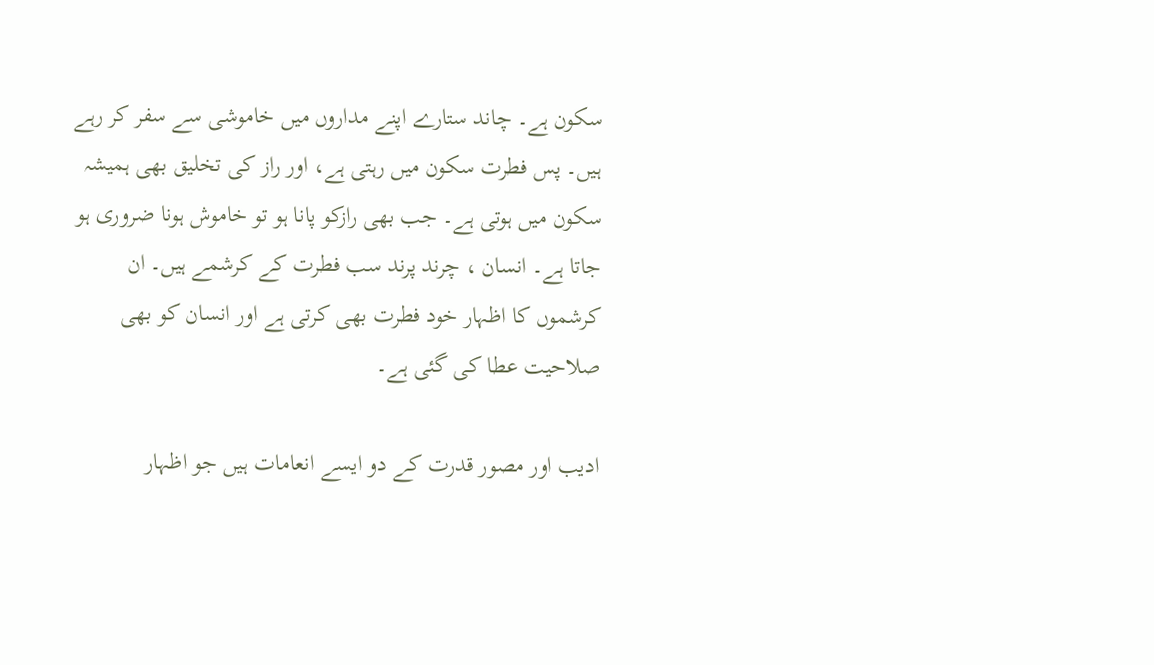سکون ہے۔ چاند ستارے اپنے مداروں میں خاموشی سے سفر کر رہے ہیں۔ پس فطرت سکون میں رہتی ہے، اور راز کی تخلیق بھی ہمیشہ سکون میں ہوتی ہے۔ جب بھی رازکو پانا ہو تو خاموش ہونا ضروری ہو جاتا ہے۔ انسان ، چرند پرند سب فطرت کے کرشمے ہیں۔ ان کرشموں کا اظہار خود فطرت بھی کرتی ہے اور انسان کو بھی صلاحیت عطا کی گئی ہے۔

ادیب اور مصور قدرت کے دو ایسے انعامات ہیں جو اظہار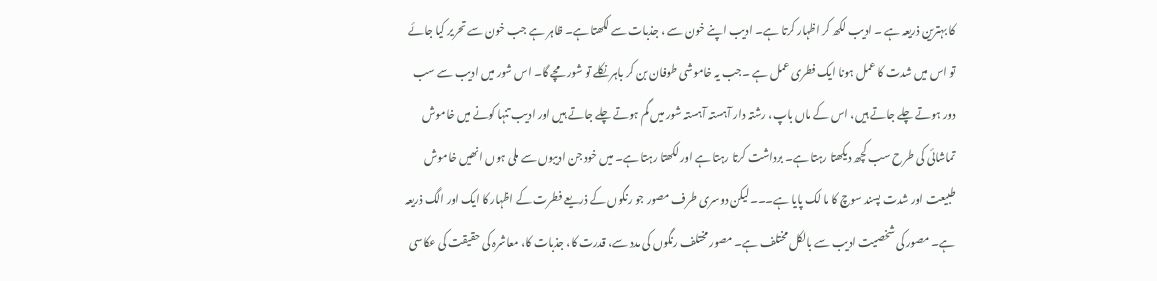کا بہترین ذریعہ ہے ۔ ادیب لکھ کر اظہار کرتا ہے۔ ادیب اپنے خون سے ، جذبات سے لکھتا ہے۔ ظاہر ہے جب خون سے تحریر کیا جائے تو اس میں شدت کا عمل ہونا ایک فطری عمل ہے ۔جب یہ خاموشی طوفان بن کر باہر نکلے تو شور مچے گا۔ اس شور میں ادیب سے سب دور ہوتے چلے جاتے ہیں، اس کے ماں باپ، رشتہ دار آہستہ آہستہ شور میں گم ہوتے چلے جاتے ہیں اور ادیب تنہا کونے میں خاموش تماشائی کی طرح سب کچھ دیکھتا رہتا ہے۔ برداشت کرتا رہتا ہے اور لکھتا رہتا ہے۔ میں خود جن ادیبوں سے ملی ہوں انھیں خاموش طبیعت اور شدت پسند سوچ کا ما لک پایا ہے۔۔۔لیکن دوسری طرف مصور جو رنگوں کے ذریعے فطرت کے اظہار کا ایک اور الگ ذریعہ ہے۔ مصور کی شخصیت ادیب سے بالکل مختلف ہے۔ مصور مختلف رنگوں کی مدد سے، قدرت کا، جذبات کا، معاشرہ کی حقیقت کی عکاسی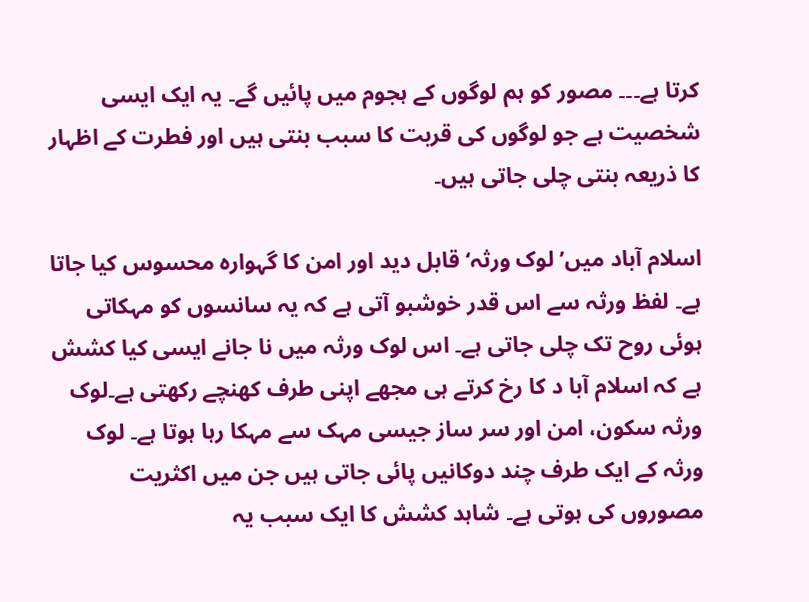کرتا ہے۔۔۔ مصور کو ہم لوگوں کے ہجوم میں پائیں گے۔ یہ ایک ایسی شخصیت ہے جو لوگوں کی قربت کا سبب بنتی ہیں اور فطرت کے اظہار کا ذریعہ بنتی چلی جاتی ہیں۔

اسلام آباد میں’لوک ورثہ‘ قابل دید اور امن کا گہوارہ محسوس کیا جاتا ہے۔ لفظ ورثہ سے اس قدر خوشبو آتی ہے کہ یہ سانسوں کو مہکاتی ہوئی روح تک چلی جاتی ہے۔ اس لوک ورثہ میں نا جانے ایسی کیا کشش ہے کہ اسلام آبا د کا رخ کرتے ہی مجھے اپنی طرف کھنچے رکھتی ہے۔لوک ورثہ سکون، امن اور سر ساز جیسی مہک سے مہکا رہا ہوتا ہے۔ لوک ورثہ کے ایک طرف چند دوکانیں پائی جاتی ہیں جن میں اکثریت مصوروں کی ہوتی ہے۔ شاہد کشش کا ایک سبب یہ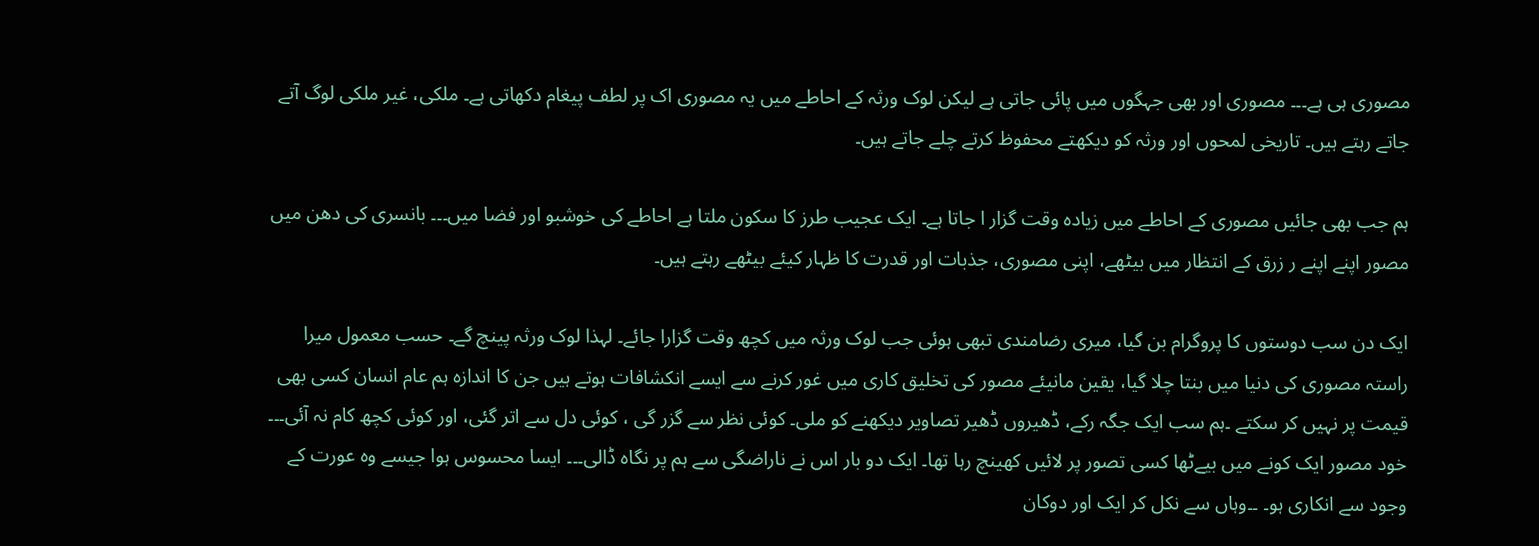مصوری ہی ہے۔۔۔ مصوری اور بھی جہگوں میں پائی جاتی ہے لیکن لوک ورثہ کے احاطے میں یہ مصوری اک پر لطف پیغام دکھاتی ہے۔ ملکی، غیر ملکی لوگ آتے جاتے رہتے ہیں۔ تاریخی لمحوں اور ورثہ کو دیکھتے محفوظ کرتے چلے جاتے ہیں۔

ہم جب بھی جائیں مصوری کے احاطے میں زیادہ وقت گزار ا جاتا ہے۔ ایک عجیب طرز کا سکون ملتا ہے احاطے کی خوشبو اور فضا میں۔۔۔ بانسری کی دھن میں مصور اپنے اپنے ر زرق کے انتظار میں بیٹھے، اپنی مصوری، جذبات اور قدرت کا ظہار کیئے بیٹھے رہتے ہیں۔

ایک دن سب دوستوں کا پروگرام بن گیا، میری رضامندی تبھی ہوئی جب لوک ورثہ میں کچھ وقت گزارا جائے۔ لہذا لوک ورثہ پینچ گے۔ حسب معمول میرا راستہ مصوری کی دنیا میں بنتا چلا گیا، یقین مانیئے مصور کی تخلیق کاری میں غور کرنے سے ایسے انکشافات ہوتے ہیں جن کا اندازہ ہم عام انسان کسی بھی قیمت پر نہیں کر سکتے ۔ہم سب ایک جگہ رکے، ڈھیروں ڈھیر تصاویر دیکھنے کو ملی۔ کوئی نظر سے گزر گی ، کوئی دل سے اتر گئی، اور کوئی کچھ کام نہ آئی۔۔۔ خود مصور ایک کونے میں بیےٹھا کسی تصور پر لائیں کھینچ رہا تھا۔ ایک دو بار اس نے ناراضگی سے ہم پر نگاہ ڈالی۔۔۔ ایسا محسوس ہوا جیسے وہ عورت کے وجود سے انکاری ہو۔ ۔۔وہاں سے نکل کر ایک اور دوکان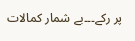پر رکے۔۔۔بے شمار کمالات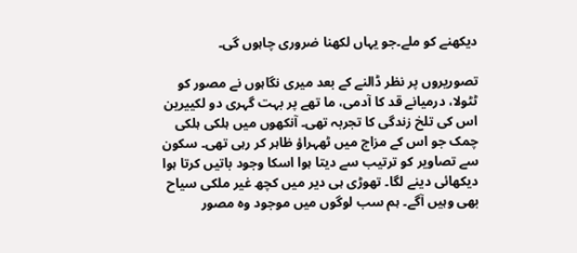دیکھنے کو ملے۔جو یہاں لکھنا ضروری چاہوں گی۔

تصوریروں پر نظر ڈالنے کے بعد میری نگاہوں نے مصور کو ٹٹولا، درمیانے قد کا آدمی، ما تھے پر بہت گہری دو لکییرین اس کی تلخ زندگی کا تجربہ تھی۔ آنکھوں میں ہلکی ہلکی چمک جو اس کے مزاج میں ٹھہراؤ ظاہر کر رہی تھی۔ سکون سے تصاویر کو ترتیب سے دیتا ہوا اسکا وجود باتیں کرتا ہوا دیکھائی دینے لگا۔ تھوڑی ہی دیر میں کچھ غیر ملکی سیاح بھی وہیں آگے۔ ہم سب لوگوں میں موجود وہ مصور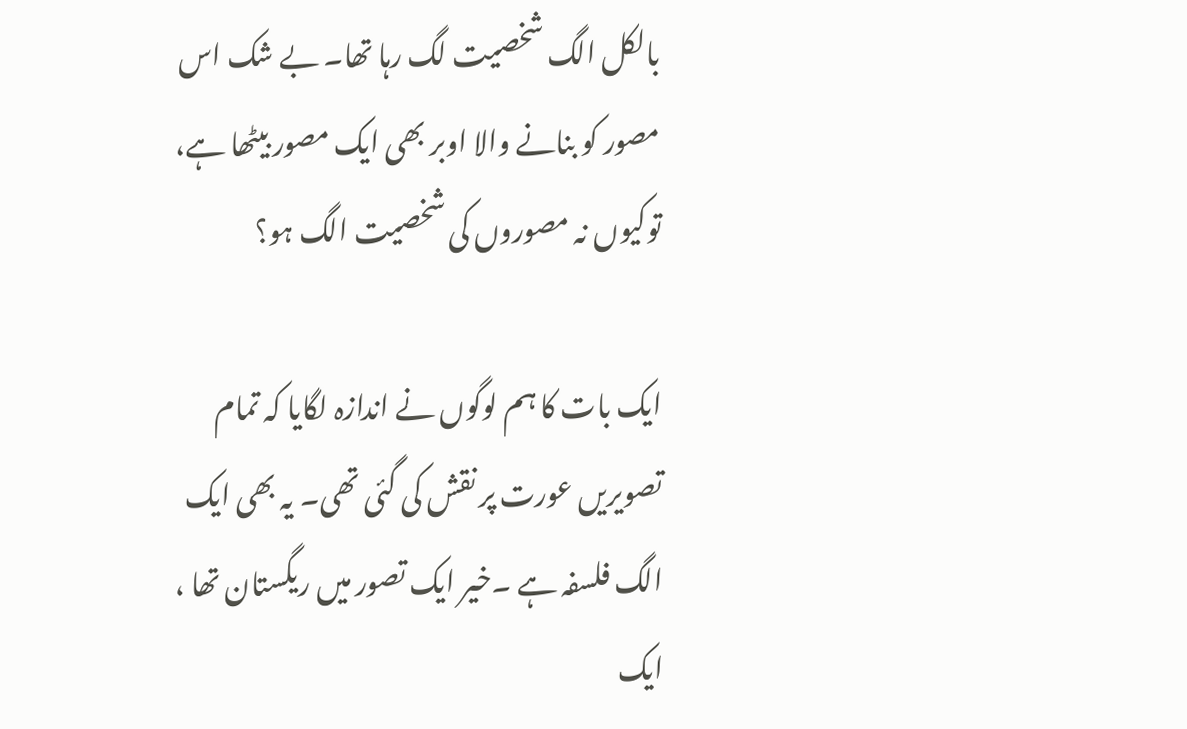بالکل الگ شخصیت لگ رہا تھا۔ بے شک اس مصور کو بنانے والا اوبر بھی ایک مصور بیٹھا ہے، توکیوں نہ مصوروں کی شخصیت الگ ہو؟

ایک بات کا ہم لوگوں نے اندازہ لگایا کہ تمام تصویریں عورت پر نقش کی گئی تھی۔ یہ بھی ایک الگ فلسفہ ہے ۔خیر ایک تصور میں ریگستان تھا ، ایک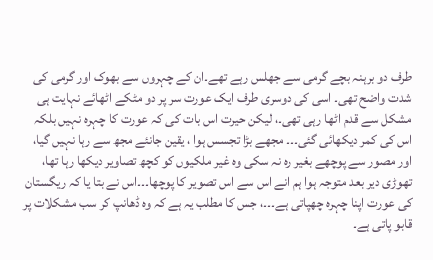طرف دو برہنہ بچے گرمی سے جھلس رہے تھے۔ان کے چہروں سے بھوک اور گرمی کی شدت واضح تھی۔ اسی کی دوسری طرف ایک عورت سر پر دو مٹکے اٹھائے نہایت ہی مشکل سے قدم اٹھا رہی تھی۔، لیکن حیرت اس بات کی کہ عورت کا چہرہ نہیں بلکہ اس کی کمر دیکھائی گئی۔۔۔ مجھے بڑا تجسس ہوا ، یقین جانئے مجھ سے رہا نہیں گیا، اور مصور سے پوچھے بغیر رہ نہ سکی وہ غیر ملکیوں کو کچھ تصاویر دیکھا رہا تھا، تھوڑی دیر بعد متوجہ ہوا ہم انے اس سے اس تصویر کا پوچھا۔۔۔اس نے بتا یا کہ ریگستان کی عورت اپنا چہرہ چھپاتی ہے۔۔۔، جس کا مطلب یہ ہے کہ وہ ڈھانپ کر سب مشکلات پر قابو پاتی ہے۔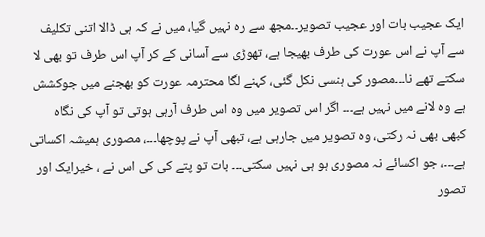ایک عجیب بات اور عجیب تصویر۔۔مجھ سے رہ نہیں گیا، میں نے کہ ہی ڈالا اتنی تکلیف سے آپ نے اس عورت کی طرف بھیجا ہے، تھوڑی سے آسانی کے کر آپ اس طرف تو بھی لا سکتے تھے نا۔۔۔مصور کی ہنسی نکل گئی، کہنے لگا محترمہ عورت کو بھجنے میں جوکشش ہے وہ لانے میں نہیں ہے۔۔۔ اگر اس تصویر میں وہ اس طرف آرہی ہوتی تو آپ کی نگاہ کبھی بھی نہ رکتی، وہ تصویر میں جارہی ہے، تبھی آپ نے پوچھا۔۔۔، مصوری ہمیشہ اکساتی ہے۔۔۔، جو اکسائے نہ مصوری ہو ہی نہیں سکتی۔۔۔ بات تو پتے کی کی اس نے ، خیرایک اور تصور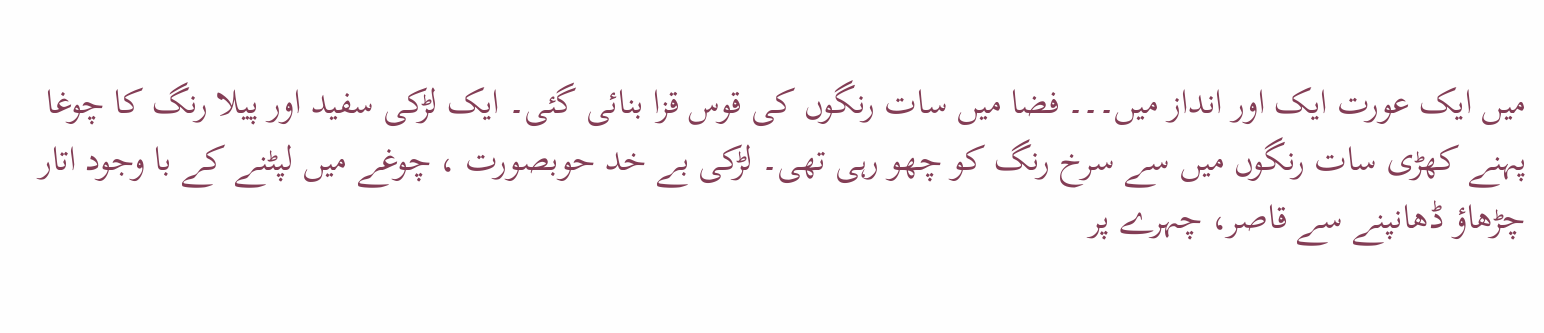میں ایک عورت ایک اور انداز میں۔۔۔ فضا میں سات رنگوں کی قوس قزا بنائی گئی۔ ایک لڑکی سفید اور پیلا رنگ کا چوغا پہنے کھڑی سات رنگوں میں سے سرخ رنگ کو چھو رہی تھی۔ لڑکی بے خد حوبصورت ، چوغے میں لپٹنے کے با وجود اتار چڑھاؤ ڈھانپنے سے قاصر، چہرے پر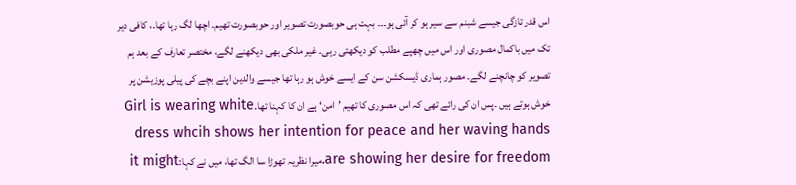اس قدر تازگی جیسے شبنم سے سیر ہو کر آئی ہو۔۔۔ بہت ہی حوبصورت تصویر اور حوبصورت تھیم۔ اچھا لگ رہا تھا۔، کافی دیر تک میں باکمال مصوری اور اس میں چھپے مطلب کو دیکھتی رہی۔ غیر ملکی بھی دیکھنے لگے، مختصر تعارف کے بعد ہم تصویر کو چانچنے لگے۔ مصور ہماری ڈیسکشن سن کے ایسے خوش ہو رہا تھا جیسے والدین اپنے بچے کی پیلی پوزیشن پر خوش ہوتے ہیں ۔پس ان کی رائے تھی کہ اس مصوری کا تھیم ’امن‘ ہے ان کا کہنا تھا۔Girl is wearing white dress whcih shows her intention for peace and her waving hands are showing her desire for freedom.میرا نظریہ تھوڑا سا الگ تھا، میں نے کہا:it might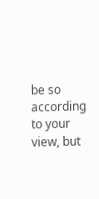be so according to your view, but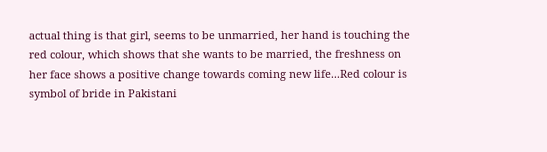actual thing is that girl, seems to be unmarried, her hand is touching the red colour, which shows that she wants to be married, the freshness on her face shows a positive change towards coming new life...Red colour is symbol of bride in Pakistani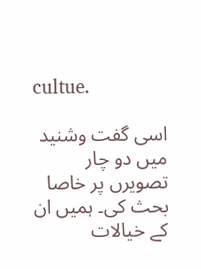cultue.

اسی گفت وشنید میں دو چار تصویرں پر خاصا بحث کی۔ ہمیں ان کے خیالات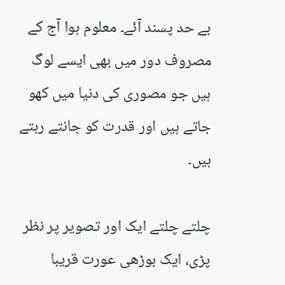بے حد پسند آئے۔ معلوم ہوا آج کے مصروف دور میں بھی ایسے لوگ ہیں جو مصوری کی دنیا میں کھو جاتے ہیں اور قدرت کو جانتے رہتے ہیں۔

چلتے چلتے ایک اور تصویر پر نظر پڑی، ایک بوڑھی عورت قریبا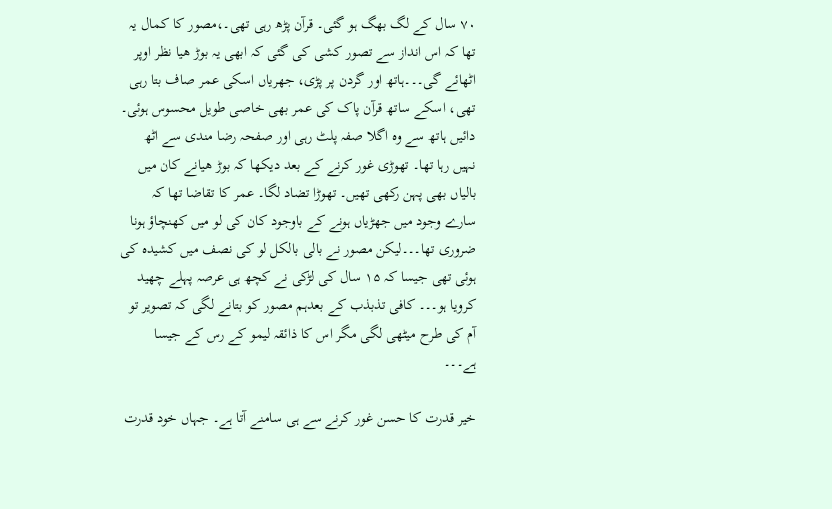۷۰ سال کے لگ بھگ ہو گئی۔ قرآن پڑھ رہی تھی۔،مصور کا کمال یہ تھا کہ اس انداز سے تصور کشی کی گئی کہ ابھی یہ بوڑ ھیا نظر اوپر اٹھائے گی۔۔۔ہاتھ اور گردن پر پڑی، جھریاں اسکی عمر صاف بتا رہی تھی، اسکے ساتھ قرآن پاک کی عمر بھی خاصی طویل محسوس ہوئی۔ دائیں ہاتھ سے وہ اگلا صفہ پلٹ رہی اور صفحہ رضا مندی سے اٹھ نہیں رہا تھا۔ تھوڑی غور کرنے کے بعد دیکھا کہ بوڑ ھیانے کان میں بالیاں بھی پہن رکھی تھیں۔ تھوڑا تضاد لگا۔ عمر کا تقاضا تھا کہ سارے وجود میں جھڑیاں ہونے کے باوجود کان کی لو میں کھنچاؤ ہونا ضروری تھا۔۔۔لیکن مصور نے بالی بالکل لو کی نصف میں کشیدہ کی ہوئی تھی جیسا کہ ۱۵ سال کی لڑکی نے کچھ ہی عرصہ پہلے چھید کرویا ہو۔۔۔ کافی تذبذب کے بعدہم مصور کو بتانے لگی کہ تصویر تو آم کی طرح میٹھی لگی مگر اس کا ذائقہ لیمو کے رس کے جیسا ہے۔۔۔

خیر قدرت کا حسن غور کرنے سے ہی سامنے آتا ہے۔ جہاں خود قدرت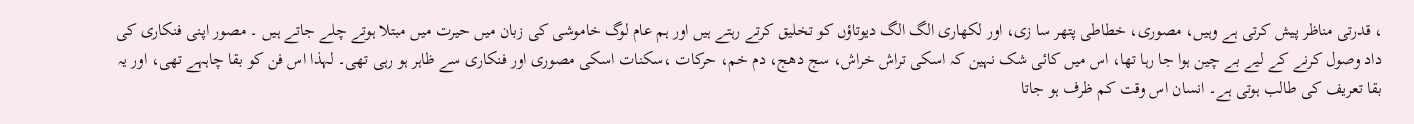، قدرتی مناظر پیش کرتی ہے وہیں، مصوری، خطاطی پتھر سا زی، اور لکھاری الگ الگ دیوتاؤں کو تخلیق کرتے رہتے ہیں اور ہم عام لوگ خاموشی کی زبان میں حیرت میں مبتلا ہوتے چلے جاتے ہیں ۔ مصور اپنی فنکاری کی داد وصول کرنے کے لیے بے چین ہوا جا رہا تھا، اس میں کائی شک نہین کہ اسکی تراش خراش، سج دھج، دم خم، حرکات ،سکنات اسکی مصوری اور فنکاری سے ظاہر ہو رہی تھی۔ لہذا اس فن کو بقا چاہہے تھی، اور یہ بقا تعریف کی طالب ہوتی ہے۔ انسان اس وقت کم ظرف ہو جاتا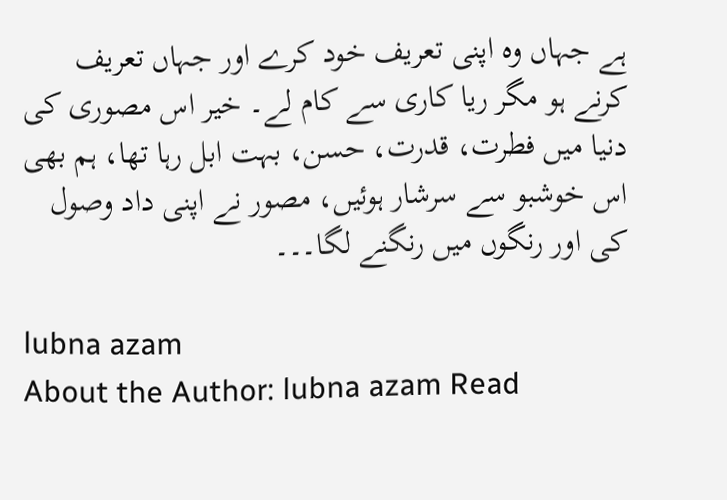ہے جہاں وہ اپنی تعریف خود کرے اور جہاں تعریف کرنے ہو مگر ریا کاری سے کام لے۔ خیر اس مصوری کی دنیا میں فطرت، قدرت، حسن، بہت ابل رہا تھا، ہم بھی اس خوشبو سے سرشار ہوئیں، مصور نے اپنی داد وصول کی اور رنگوں میں رنگنے لگا۔۔۔

lubna azam
About the Author: lubna azam Read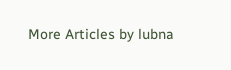More Articles by lubna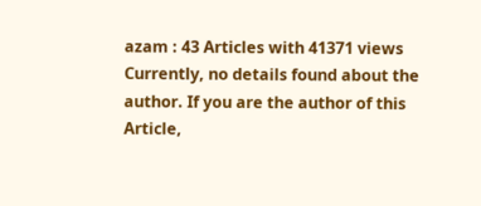azam : 43 Articles with 41371 views Currently, no details found about the author. If you are the author of this Article,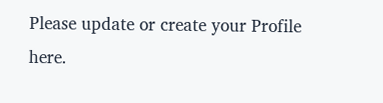Please update or create your Profile here.